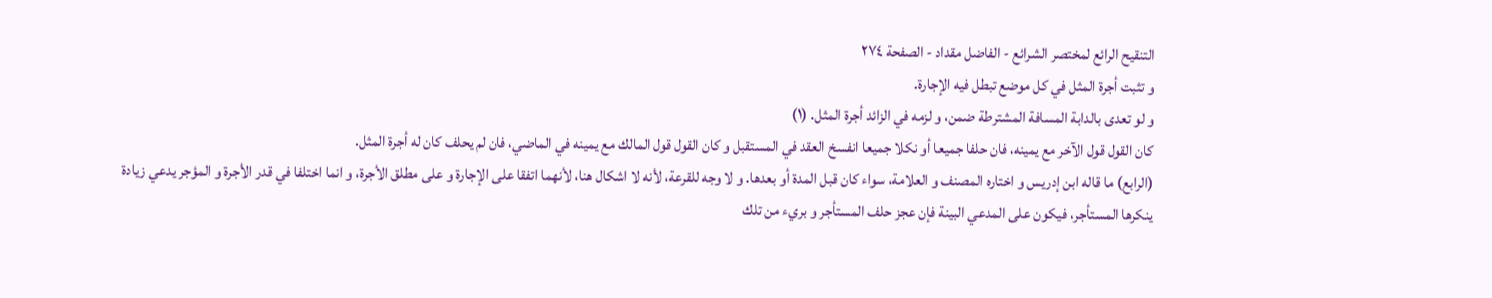التنقيح الرائع لمختصر الشرائع - الفاضل مقداد - الصفحة ٢٧٤
و تثبت أجرة المثل في كل موضع تبطل فيه الإجارة.
و لو تعدى بالدابة المسافة المشترطة ضمن، و لزمه في الزائد أجرة المثل. (١)
كان القول قول الآخر مع يمينه، فان حلفا جميعا أو نكلا جميعا انفسخ العقد في المستقبل و كان القول قول المالك مع يمينه في الماضي، فان لم يحلف كان له أجرة المثل.
(الرابع) ما قاله ابن إدريس و اختاره المصنف و العلامة، سواء كان قبل المدة أو بعدها. و لا وجه للقرعة، لأنه لا اشكال هنا، لأنهما اتفقا على الإجارة و على مطلق الأجرة، و انما اختلفا في قدر الأجرة و المؤجر يدعي زيادة ينكرها المستأجر، فيكون على المدعي البينة فإن عجز حلف المستأجر و بريء من تلك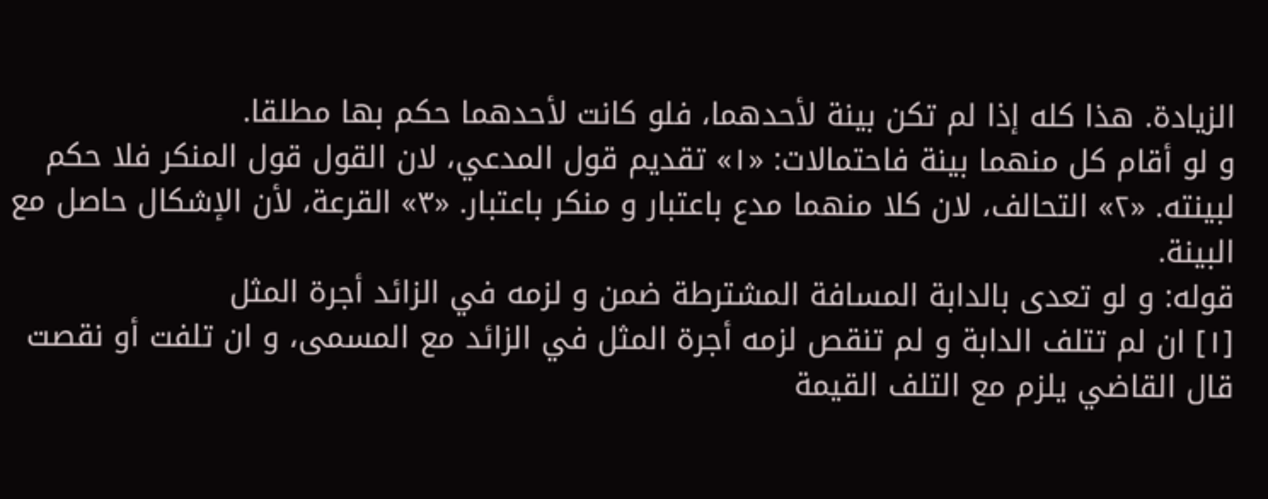الزيادة. هذا كله إذا لم تكن بينة لأحدهما، فلو كانت لأحدهما حكم بها مطلقا.
و لو أقام كل منهما بينة فاحتمالات: «١» تقديم قول المدعي، لان القول قول المنكر فلا حكم لبينته. «٢» التحالف، لان كلا منهما مدع باعتبار و منكر باعتبار. «٣» القرعة، لأن الإشكال حاصل مع البينة.
قوله: و لو تعدى بالدابة المسافة المشترطة ضمن و لزمه في الزائد أجرة المثل
[١] ان لم تتلف الدابة و لم تنقص لزمه أجرة المثل في الزائد مع المسمى، و ان تلفت أو نقصت قال القاضي يلزم مع التلف القيمة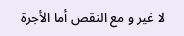لا غير و مع النقص أما الأجرة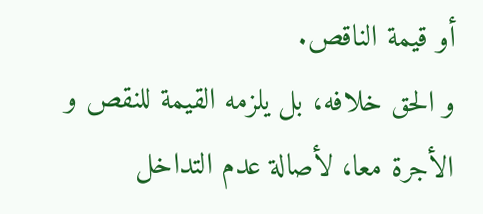أو قيمة الناقص.
و الحق خلافه، بل يلزمه القيمة للنقص و الأجرة معا، لأصالة عدم التداخل